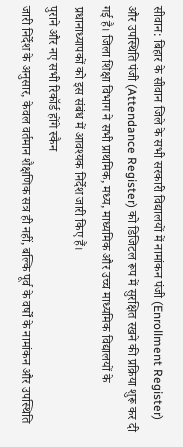सीवान: बिहार के सीवान जिले के सभी सरकारी विद्यालयों में नामांकन पंजी (Enrollment Register) और उपस्थिति पंजी (Attendance Register) को डिजिटल रूप में सुरक्षित रखने की प्रक्रिया शुरू कर दी गई है। जिला शिक्षा विभाग ने सभी प्राथमिक, मध्य, माध्यमिक और उच्च माध्यमिक विद्यालयों के प्रधानाध्यापकों को इस संबंध में आवश्यक निर्देश जारी किए हैं।
पुराने और नए सभी रिकॉर्ड होंगे स्कैन
जारी निर्देश के अनुसार, केवल वर्तमान शैक्षणिक सत्र ही नहीं, बल्कि पूर्व के वर्षों के नामांकन और उपस्थिति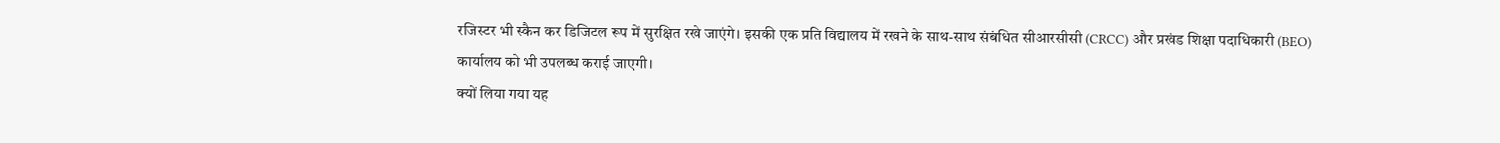रजिस्टर भी स्कैन कर डिजिटल रूप में सुरक्षित रखे जाएंगे। इसकी एक प्रति विद्यालय में रखने के साथ-साथ संबंधित सीआरसीसी (CRCC) और प्रखंड शिक्षा पदाधिकारी (BEO) कार्यालय को भी उपलब्ध कराई जाएगी।
क्यों लिया गया यह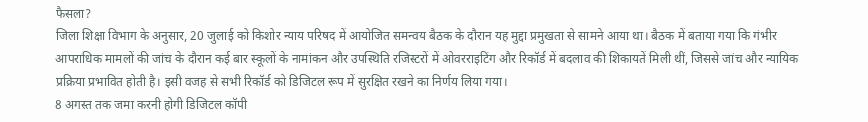फैसला?
जिला शिक्षा विभाग के अनुसार, 20 जुलाई को किशोर न्याय परिषद में आयोजित समन्वय बैठक के दौरान यह मुद्दा प्रमुखता से सामने आया था। बैठक में बताया गया कि गंभीर आपराधिक मामलों की जांच के दौरान कई बार स्कूलों के नामांकन और उपस्थिति रजिस्टरों में ओवरराइटिंग और रिकॉर्ड में बदलाव की शिकायतें मिली थीं, जिससे जांच और न्यायिक प्रक्रिया प्रभावित होती है। इसी वजह से सभी रिकॉर्ड को डिजिटल रूप में सुरक्षित रखने का निर्णय लिया गया।
8 अगस्त तक जमा करनी होगी डिजिटल कॉपी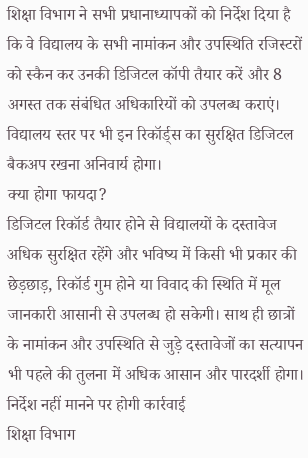शिक्षा विभाग ने सभी प्रधानाध्यापकों को निर्देश दिया है कि वे विद्यालय के सभी नामांकन और उपस्थिति रजिस्टरों को स्कैन कर उनकी डिजिटल कॉपी तैयार करें और 8 अगस्त तक संबंधित अधिकारियों को उपलब्ध कराएं। विद्यालय स्तर पर भी इन रिकॉर्ड्स का सुरक्षित डिजिटल बैकअप रखना अनिवार्य होगा।
क्या होगा फायदा?
डिजिटल रिकॉर्ड तैयार होने से विद्यालयों के दस्तावेज अधिक सुरक्षित रहेंगे और भविष्य में किसी भी प्रकार की छेड़छाड़, रिकॉर्ड गुम होने या विवाद की स्थिति में मूल जानकारी आसानी से उपलब्ध हो सकेगी। साथ ही छात्रों के नामांकन और उपस्थिति से जुड़े दस्तावेजों का सत्यापन भी पहले की तुलना में अधिक आसान और पारदर्शी होगा।
निर्देश नहीं मानने पर होगी कार्रवाई
शिक्षा विभाग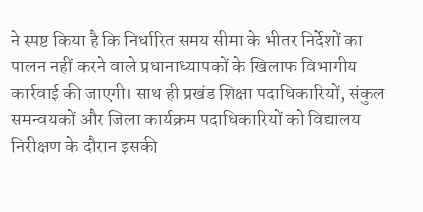ने स्पष्ट किया है कि निर्धारित समय सीमा के भीतर निर्देशों का पालन नहीं करने वाले प्रधानाध्यापकों के खिलाफ विभागीय कार्रवाई की जाएगी। साथ ही प्रखंड शिक्षा पदाधिकारियों, संकुल समन्वयकों और जिला कार्यक्रम पदाधिकारियों को विद्यालय निरीक्षण के दौरान इसकी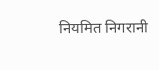नियमित निगरानी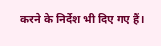करने के निर्देश भी दिए गए हैं।